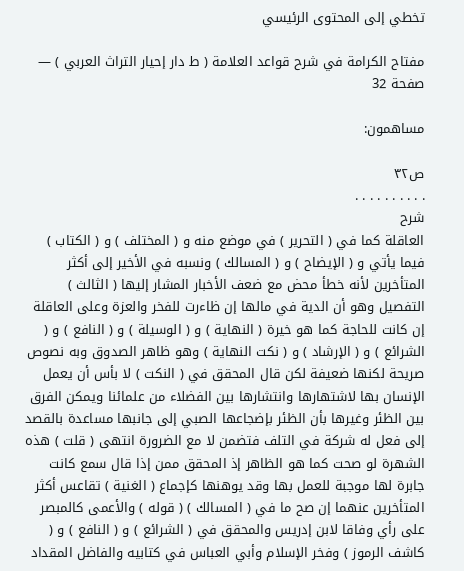تخطي إلى المحتوى الرئيسي

مفتاح الكرامة في شرح قواعد العلامة ( ط دار إحيار التراث العربي ) — صفحة 32

مساهمون:

ص٣٢
. . . . . . . . . .
شرح
العاقلة كما في ( التحرير ) في موضع منه و ( المختلف ) و ( الكتاب ) فيما يأتي و ( الإيضاح ) و ( المسالك ) ونسبه في الأخير إلى أكثر المتأخرين لأنه خطأ محض مع ضعف الأخبار المشار إليها ( الثالث ) التفصيل وهو أن الدية في مالها إن ظاءرت للفخر والعزة وعلى العاقلة إن كانت للحاجة كما هو خيرة ( النهاية ) و ( الوسيلة ) و ( النافع ) و ( الشرائع ) و ( الإرشاد ) و ( نكت النهاية ) وهو ظاهر الصدوق وبه نصوص صريحة لكنها ضعيفة لكن قال المحقق في ( النكت ) لا بأس أن يعمل الإنسان بها لاشتهارها وانتشارها بين الفضلاء من علمائنا ويمكن الفرق بين الظئر وغيرها بأن الظئر بإضجاعها الصبي إلى جانبها مساعدة بالقصد إلى فعل له شركة في التلف فتضمن لا مع الضرورة انتهى ( قلت ) هذه الشهرة لو صحت كما هو الظاهر إذ المحقق ممن إذا قال سمع كانت جابرة لها موجبة للعمل بها وقد يوهنها كإجماع ( الغنية ) تقاعس أكثر المتأخرين عنهما إن صح ما في ( المسالك ) ( قوله ) والأعمى كالمبصر على رأي وفاقا لابن إدريس والمحقق في ( الشرائع ) و ( النافع ) و ( كاشف الرموز ) وفخر الإسلام وأبي العباس في كتابيه والفاضل المقداد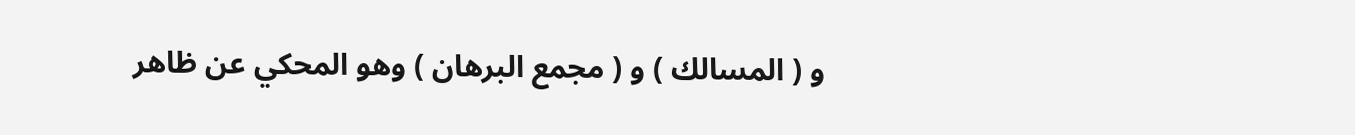و ( المسالك ) و ( مجمع البرهان ) وهو المحكي عن ظاهر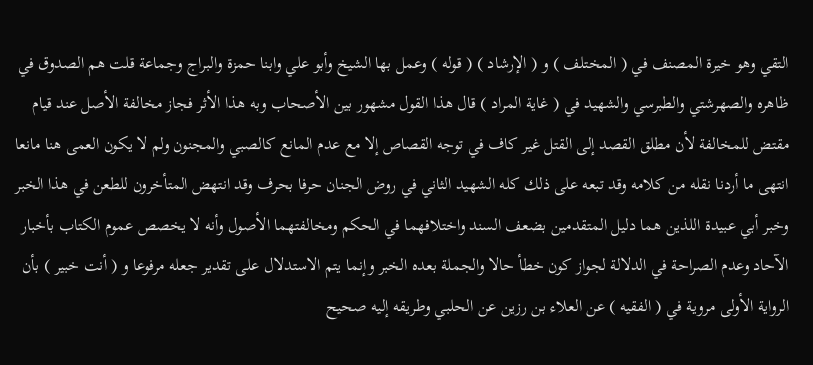التقي وهو خيرة المصنف في ( المختلف ) و ( الإرشاد ) ( قوله ) وعمل بها الشيخ وأبو علي وابنا حمزة والبراج وجماعة قلت هم الصدوق في ظاهره والصهرشتي والطبرسي والشهيد في ( غاية المراد ) قال هذا القول مشهور بين الأصحاب وبه هذا الأثر فجاز مخالفة الأصل عند قيام مقتض للمخالفة لأن مطلق القصد إلى القتل غير كاف في توجه القصاص إلا مع عدم المانع كالصبي والمجنون ولم لا يكون العمى هنا مانعا انتهى ما أردنا نقله من كلامه وقد تبعه على ذلك كله الشهيد الثاني في روض الجنان حرفا بحرف وقد انتهض المتأخرون للطعن في هذا الخبر وخبر أبي عبيدة اللذين هما دليل المتقدمين بضعف السند واختلافهما في الحكم ومخالفتهما الأصول وأنه لا يخصص عموم الكتاب بأخبار الآحاد وعدم الصراحة في الدلالة لجواز كون خطأ حالا والجملة بعده الخبر وإنما يتم الاستدلال على تقدير جعله مرفوعا و ( أنت خبير ) بأن الرواية الأولى مروية في ( الفقيه ) عن العلاء بن رزين عن الحلبي وطريقه إليه صحيح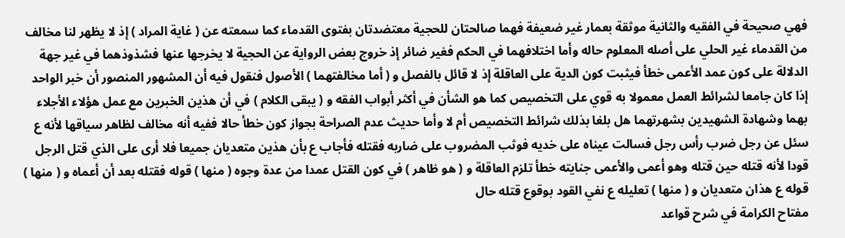فهي صحيحة في الفقيه والثانية موثقة بعمار غير ضعيفة فهما صالحتان للحجية معتضدتان بفتوى القدماء كما سمعته عن ( غاية المراد ) إذ لا يظهر لنا مخالف من القدماء غير الحلي على أصله المعلوم حاله وأما اختلافهما في الحكم فغير ضائر إذ خروج بعض الرواية عن الحجية لا يخرجها عنها فشذوذهما في غير جهة الدلالة على كون عمد الأعمى خطأ فيثبت كون الدية على العاقلة إذ لا قائل بالفصل و ( أما مخالفتهما ) الأصول فنقول فيه أن المشهور المنصور أن خبر الواحد إذا كان جامعا لشرائط العمل معمولا به قوي على التخصيص كما هو الشأن في أكثر أبواب الفقه و ( يبقى الكلام ) في أن هذين الخبرين مع عمل هؤلاء الأجلاء بهما وشهادة الشهيدين بشهرتهما هل بلغا بذلك شرائط التخصيص أم لا وأما حديث عدم الصراحة بجواز كون خطأ حالا ففيه أنه مخالف لظاهر سياقها لأنه ع سئل عن رجل ضرب رأس رجل فسالت عيناه على خديه فوثب المضروب على ضاربه فقتله فأجاب ع بأن هذين متعديان جميعا فلا أرى على الذي قتل الرجل قودا لأنه قتله حين قتله وهو أعمى والأعمى جنايته خطأ تلزم العاقلة و ( هو ظاهر ) في كون القتل عمدا من عدة وجوه ( منها ) قوله فقتله بعد أن أعماه و ( منها ) قوله ع هذان متعديان و ( منها ) تعليله ع نفي القود بوقوع قتله حال
مفتاح الكرامة في شرح قواعد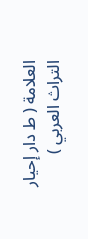العلامة ( ط دار إحيار التراث العربي )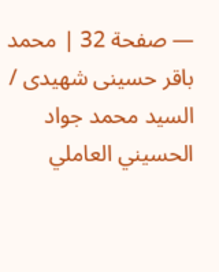— صفحة 32 | محمد باقر حسينى شهيدى / السيد محمد جواد الحسيني العاملي